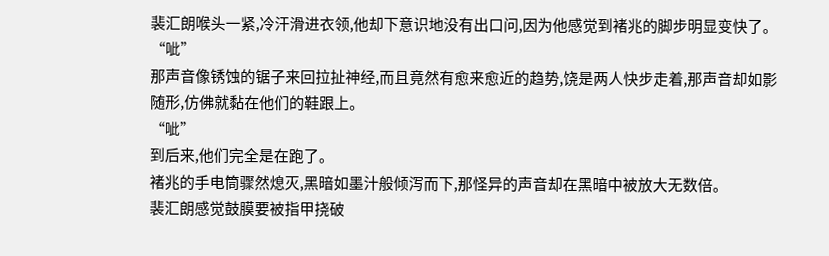裴汇朗喉头一紧,冷汗滑进衣领,他却下意识地没有出口问,因为他感觉到褚兆的脚步明显变快了。
“呲”
那声音像锈蚀的锯子来回拉扯神经,而且竟然有愈来愈近的趋势,饶是两人快步走着,那声音却如影随形,仿佛就黏在他们的鞋跟上。
“呲”
到后来,他们完全是在跑了。
褚兆的手电筒骤然熄灭,黑暗如墨汁般倾泻而下,那怪异的声音却在黑暗中被放大无数倍。
裴汇朗感觉鼓膜要被指甲挠破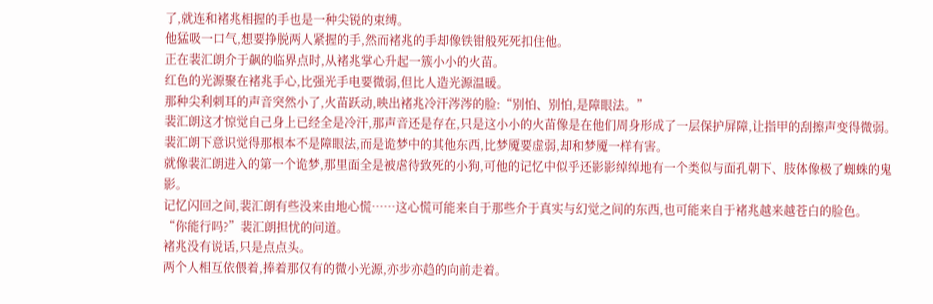了,就连和褚兆相握的手也是一种尖锐的束缚。
他猛吸一口气,想要挣脱两人紧握的手,然而褚兆的手却像铁钳般死死扣住他。
正在裴汇朗介于飙的临界点时,从褚兆掌心升起一簇小小的火苗。
红色的光源聚在褚兆手心,比强光手电要微弱,但比人造光源温暖。
那种尖利刺耳的声音突然小了,火苗跃动,映出褚兆冷汗涔涔的脸:“别怕、别怕,是障眼法。”
裴汇朗这才惊觉自己身上已经全是冷汗,那声音还是存在,只是这小小的火苗像是在他们周身形成了一层保护屏障,让指甲的刮擦声变得微弱。
裴汇朗下意识觉得那根本不是障眼法,而是诡梦中的其他东西,比梦魇要虚弱,却和梦魇一样有害。
就像裴汇朗进入的第一个诡梦,那里面全是被虐待致死的小狗,可他的记忆中似乎还影影绰绰地有一个类似与面孔朝下、肢体像极了蜘蛛的鬼影。
记忆闪回之间,裴汇朗有些没来由地心慌……这心慌可能来自于那些介于真实与幻觉之间的东西,也可能来自于褚兆越来越苍白的脸色。
“你能行吗?”裴汇朗担忧的问道。
褚兆没有说话,只是点点头。
两个人相互依偎着,捧着那仅有的微小光源,亦步亦趋的向前走着。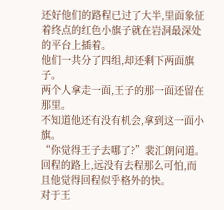还好他们的路程已过了大半,里面象征着终点的红色小旗子就在岩洞最深处的平台上插着。
他们一共分了四组,却还剩下两面旗子。
两个人拿走一面,王子的那一面还留在那里。
不知道他还有没有机会,拿到这一面小旗。
“你觉得王子去哪了?”裴汇朗问道。
回程的路上,远没有去程那么可怕,而且他觉得回程似乎格外的快。
对于王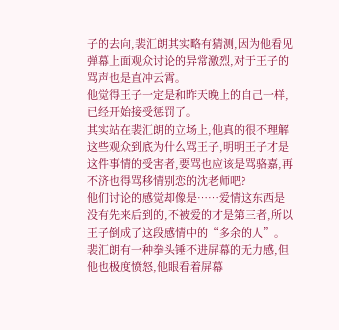子的去向,裴汇朗其实略有猜测,因为他看见弹幕上面观众讨论的异常激烈,对于王子的骂声也是直冲云霄。
他觉得王子一定是和昨天晚上的自己一样,已经开始接受惩罚了。
其实站在裴汇朗的立场上,他真的很不理解这些观众到底为什么骂王子,明明王子才是这件事情的受害者,要骂也应该是骂骆嘉,再不济也得骂移情别恋的沈老师吧?
他们讨论的感觉却像是……爱情这东西是没有先来后到的,不被爱的才是第三者,所以王子倒成了这段感情中的“多余的人”。
裴汇朗有一种拳头锤不进屏幕的无力感,但他也极度愤怒,他眼看着屏幕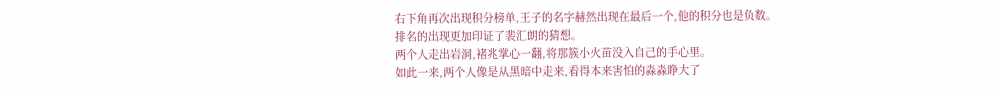右下角再次出现积分榜单,王子的名字赫然出现在最后一个,他的积分也是负数。
排名的出现更加印证了裴汇朗的猜想。
两个人走出岩洞,褚兆掌心一翻,将那簇小火苗没入自己的手心里。
如此一来,两个人像是从黑暗中走来,看得本来害怕的淼淼睁大了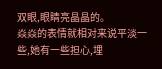双眼,眼睛亮晶晶的。
焱焱的表情就相对来说平淡一些,她有一些担心,埋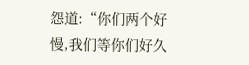怨道:“你们两个好慢,我们等你们好久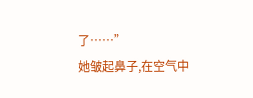了……”
她皱起鼻子,在空气中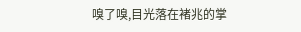嗅了嗅,目光落在褚兆的掌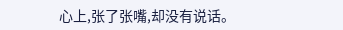心上,张了张嘴,却没有说话。